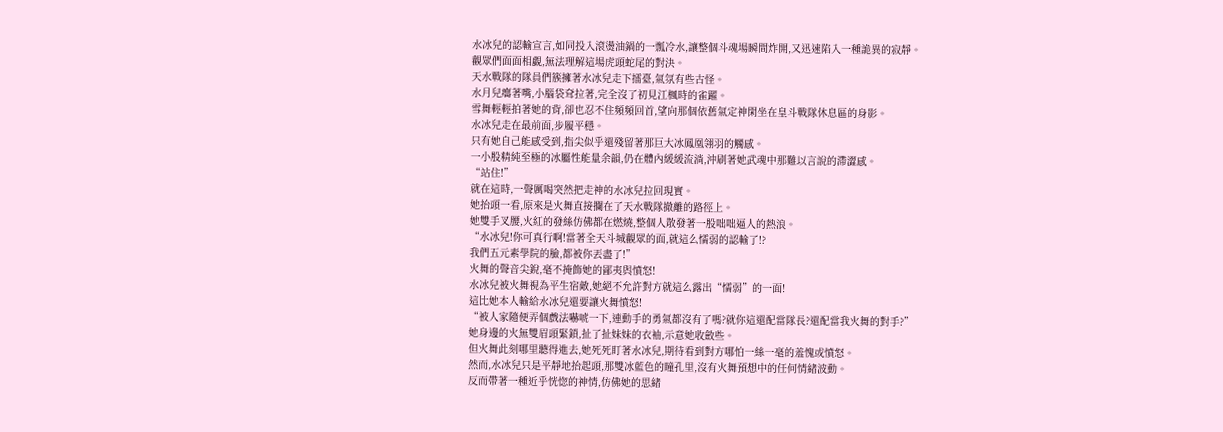水冰兒的認輸宣言,如同投入滾燙油鍋的一瓢冷水,讓整個斗魂場瞬間炸開,又迅速陷入一種詭異的寂靜。
觀眾們面面相覷,無法理解這場虎頭蛇尾的對決。
天水戰隊的隊員們簇擁著水冰兒走下擂臺,氣氛有些古怪。
水月兒癟著嘴,小腦袋耷拉著,完全沒了初見江楓時的雀躍。
雪舞輕輕拍著她的背,卻也忍不住頻頻回首,望向那個依舊氣定神閑坐在皇斗戰隊休息區的身影。
水冰兒走在最前面,步履平穩。
只有她自己能感受到,指尖似乎還殘留著那巨大冰鳳凰翎羽的觸感。
一小股精純至極的冰屬性能量余韻,仍在體內緩緩流淌,沖刷著她武魂中那難以言說的滯澀感。
“站住!”
就在這時,一聲厲喝突然把走神的水冰兒拉回現實。
她抬頭一看,原來是火舞直接攔在了天水戰隊撤離的路徑上。
她雙手叉腰,火紅的發絲仿佛都在燃燒,整個人散發著一股咄咄逼人的熱浪。
“水冰兒!你可真行啊!當著全天斗城觀眾的面,就這么懦弱的認輸了!?
我們五元素學院的臉,都被你丟盡了!”
火舞的聲音尖銳,毫不掩飾她的鄙夷與憤怒!
水冰兒被火舞視為平生宿敵,她絕不允許對方就這么露出“懦弱”的一面!
這比她本人輸給水冰兒還要讓火舞憤怒!
“被人家隨便弄個戲法嚇唬一下,連動手的勇氣都沒有了嗎?就你這還配當隊長?還配當我火舞的對手?”
她身邊的火無雙眉頭緊鎖,扯了扯妹妹的衣袖,示意她收斂些。
但火舞此刻哪里聽得進去,她死死盯著水冰兒,期待看到對方哪怕一絲一毫的羞愧或憤怒。
然而,水冰兒只是平靜地抬起頭,那雙冰藍色的瞳孔里,沒有火舞預想中的任何情緒波動。
反而帶著一種近乎恍惚的神情,仿佛她的思緒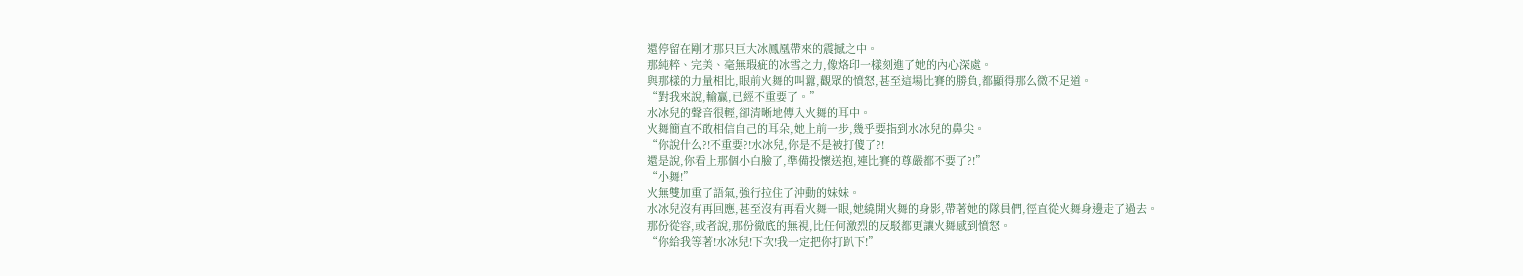還停留在剛才那只巨大冰鳳凰帶來的震撼之中。
那純粹、完美、毫無瑕疵的冰雪之力,像烙印一樣刻進了她的內心深處。
與那樣的力量相比,眼前火舞的叫囂,觀眾的憤怒,甚至這場比賽的勝負,都顯得那么微不足道。
“對我來說,輸贏,已經不重要了。”
水冰兒的聲音很輕,卻清晰地傳入火舞的耳中。
火舞簡直不敢相信自己的耳朵,她上前一步,幾乎要指到水冰兒的鼻尖。
“你說什么?!不重要?!水冰兒,你是不是被打傻了?!
還是說,你看上那個小白臉了,準備投懷送抱,連比賽的尊嚴都不要了?!”
“小舞!”
火無雙加重了語氣,強行拉住了沖動的妹妹。
水冰兒沒有再回應,甚至沒有再看火舞一眼,她繞開火舞的身影,帶著她的隊員們,徑直從火舞身邊走了過去。
那份從容,或者說,那份徹底的無視,比任何激烈的反駁都更讓火舞感到憤怒。
“你給我等著!水冰兒!下次!我一定把你打趴下!”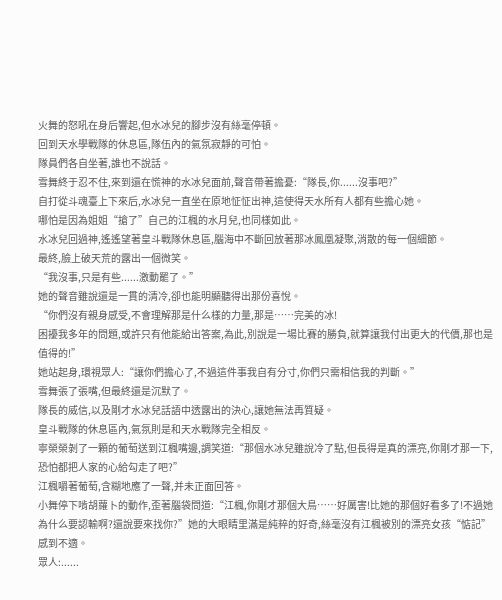火舞的怒吼在身后響起,但水冰兒的腳步沒有絲毫停頓。
回到天水學戰隊的休息區,隊伍內的氣氛寂靜的可怕。
隊員們各自坐著,誰也不說話。
雪舞終于忍不住,來到還在慌神的水冰兒面前,聲音帶著擔憂:“隊長,你......沒事吧?”
自打從斗魂臺上下來后,水冰兒一直坐在原地怔怔出神,這使得天水所有人都有些擔心她。
哪怕是因為姐姐“搶了”自己的江楓的水月兒,也同樣如此。
水冰兒回過神,遙遙望著皇斗戰隊休息區,腦海中不斷回放著那冰鳳凰凝聚,消散的每一個細節。
最終,臉上破天荒的露出一個微笑。
“我沒事,只是有些......激動罷了。”
她的聲音雖說還是一貫的清冷,卻也能明顯聽得出那份喜悅。
“你們沒有親身感受,不會理解那是什么樣的力量,那是……完美的冰!
困擾我多年的問題,或許只有他能給出答案,為此,別說是一場比賽的勝負,就算讓我付出更大的代價,那也是值得的!”
她站起身,環視眾人:“讓你們擔心了,不過這件事我自有分寸,你們只需相信我的判斷。”
雪舞張了張嘴,但最終還是沉默了。
隊長的威信,以及剛才水冰兒話語中透露出的決心,讓她無法再質疑。
皇斗戰隊的休息區內,氣氛則是和天水戰隊完全相反。
寧榮榮剝了一顆的葡萄送到江楓嘴邊,調笑道:“那個水冰兒雖說冷了點,但長得是真的漂亮,你剛才那一下,恐怕都把人家的心給勾走了吧?”
江楓嚼著葡萄,含糊地應了一聲,并未正面回答。
小舞停下啃胡蘿卜的動作,歪著腦袋問道:“江楓,你剛才那個大鳥……好厲害!比她的那個好看多了!不過她為什么要認輸啊?還說要來找你?”她的大眼睛里滿是純粹的好奇,絲毫沒有江楓被別的漂亮女孩“惦記”感到不適。
眾人:......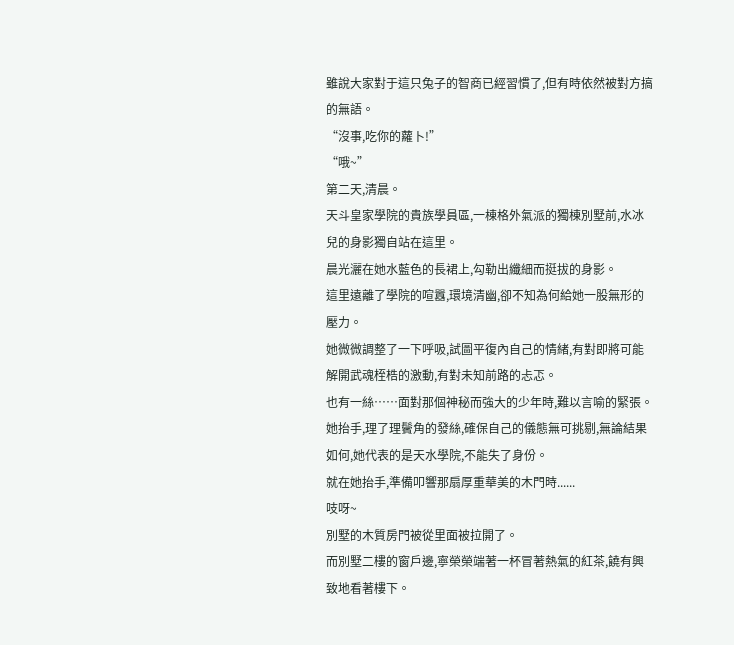雖說大家對于這只兔子的智商已經習慣了,但有時依然被對方搞的無語。
“沒事,吃你的蘿卜!”
“哦~”
第二天,清晨。
天斗皇家學院的貴族學員區,一棟格外氣派的獨棟別墅前,水冰兒的身影獨自站在這里。
晨光灑在她水藍色的長裙上,勾勒出纖細而挺拔的身影。
這里遠離了學院的喧囂,環境清幽,卻不知為何給她一股無形的壓力。
她微微調整了一下呼吸,試圖平復內自己的情緒,有對即將可能解開武魂桎梏的激動,有對未知前路的忐忑。
也有一絲……面對那個神秘而強大的少年時,難以言喻的緊張。
她抬手,理了理鬢角的發絲,確保自己的儀態無可挑剔,無論結果如何,她代表的是天水學院,不能失了身份。
就在她抬手,準備叩響那扇厚重華美的木門時......
吱呀~
別墅的木質房門被從里面被拉開了。
而別墅二樓的窗戶邊,寧榮榮端著一杯冒著熱氣的紅茶,饒有興致地看著樓下。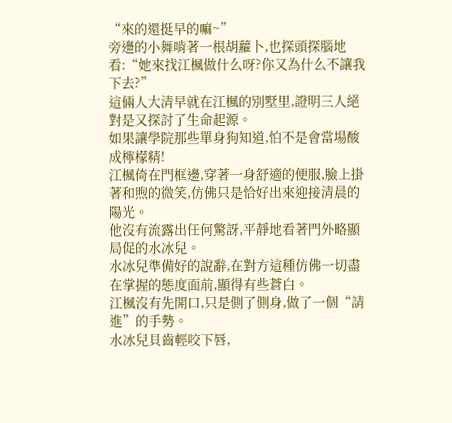“來的還挺早的嘛~”
旁邊的小舞啃著一根胡蘿卜,也探頭探腦地看:“她來找江楓做什么呀?你又為什么不讓我下去?”
這倆人大清早就在江楓的別墅里,證明三人絕對是又探討了生命起源。
如果讓學院那些單身狗知道,怕不是會當場酸成檸檬精!
江楓倚在門框邊,穿著一身舒適的便服,臉上掛著和煦的微笑,仿佛只是恰好出來迎接清晨的陽光。
他沒有流露出任何驚訝,平靜地看著門外略顯局促的水冰兒。
水冰兒準備好的說辭,在對方這種仿佛一切盡在掌握的態度面前,顯得有些蒼白。
江楓沒有先開口,只是側了側身,做了一個“請進”的手勢。
水冰兒貝齒輕咬下唇,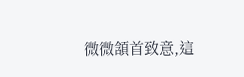微微頷首致意,這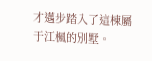才邁步踏入了這棟屬于江楓的別墅。